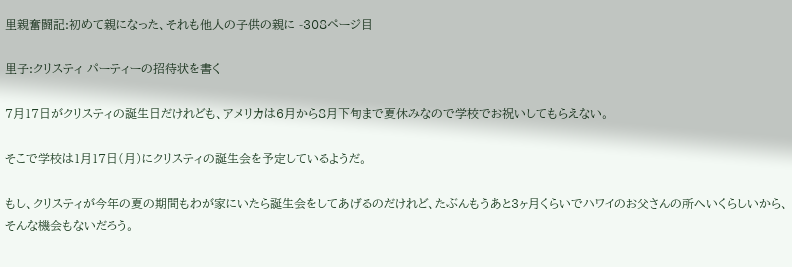里親奮闘記:初めて親になった、それも他人の子供の親に -308ページ目

里子:クリスティ パーティーの招待状を書く

7月17日がクリスティの誕生日だけれども、アメリカは6月から8月下旬まで夏休みなので学校でお祝いしてもらえない。

そこで学校は1月17日(月)にクリスティの誕生会を予定しているようだ。

もし、クリスティが今年の夏の期間もわが家にいたら誕生会をしてあげるのだけれど、たぶんもうあと3ヶ月くらいでハワイのお父さんの所へいくらしいから、そんな機会もないだろう。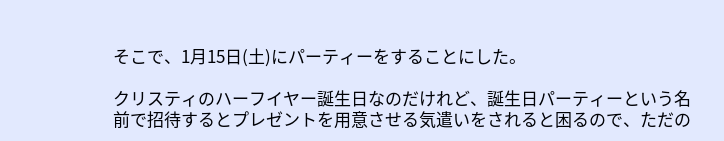そこで、1月15日(土)にパーティーをすることにした。

クリスティのハーフイヤー誕生日なのだけれど、誕生日パーティーという名前で招待するとプレゼントを用意させる気遣いをされると困るので、ただの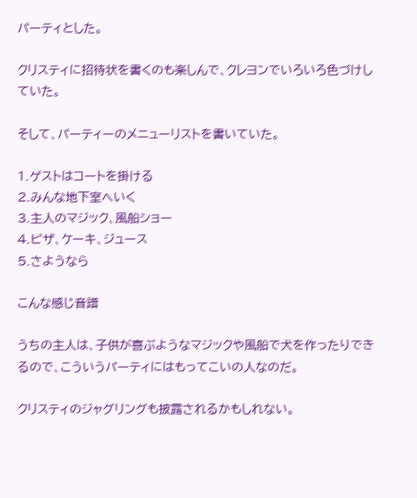パーティとした。

クリスティに招待状を書くのも楽しんで、クレヨンでいろいろ色づけしていた。

そして、パーティーのメニューリストを書いていた。

1.ゲストはコートを掛ける
2.みんな地下室へいく
3.主人のマジック、風船ショー
4.ピザ、ケーキ、ジュース
5.さようなら

こんな感じ音譜

うちの主人は、子供が喜ぶようなマジックや風船で犬を作ったりできるので、こういうパーティにはもってこいの人なのだ。

クリスティのジャグリングも披露されるかもしれない。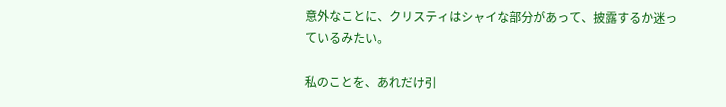意外なことに、クリスティはシャイな部分があって、披露するか迷っているみたい。

私のことを、あれだけ引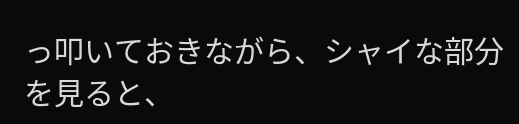っ叩いておきながら、シャイな部分を見ると、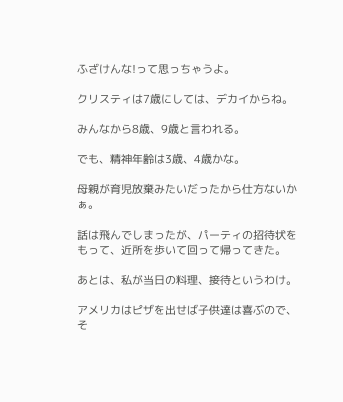ふざけんな!って思っちゃうよ。

クリスティは7歳にしては、デカイからね。

みんなから8歳、9歳と言われる。

でも、精神年齢は3歳、4歳かな。

母親が育児放棄みたいだったから仕方ないかぁ。

話は飛んでしまったが、パーティの招待状をもって、近所を歩いて回って帰ってきた。

あとは、私が当日の料理、接待というわけ。

アメリカはピザを出せば子供達は喜ぶので、そ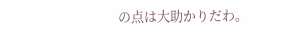の点は大助かりだわ。